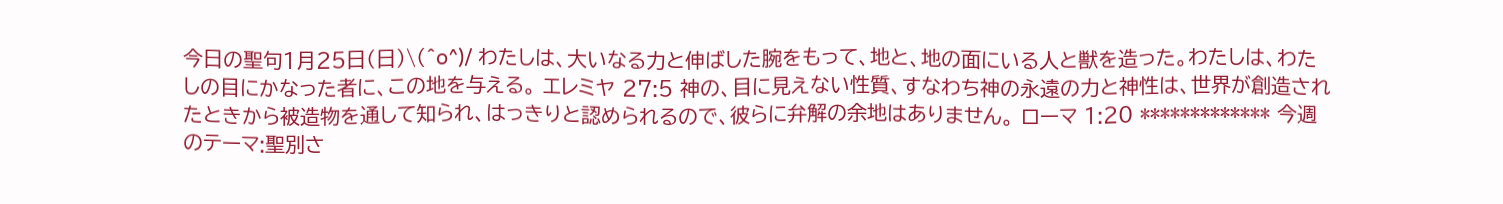今日の聖句1月25日(日)\(^o^)/ わたしは、大いなる力と伸ばした腕をもって、地と、地の面にいる人と獣を造った。わたしは、わたしの目にかなった者に、この地を与える。 エレミヤ 27:5 神の、目に見えない性質、すなわち神の永遠の力と神性は、世界が創造されたときから被造物を通して知られ、はっきりと認められるので、彼らに弁解の余地はありません。 ローマ 1:20 ************* 今週のテーマ:聖別さ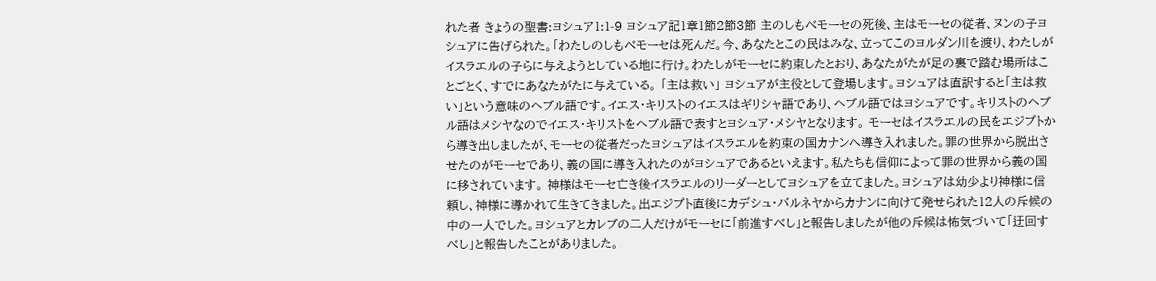れた者 きょうの聖書:ヨシュア1:1-9 ヨシュア記1章1節2節3節 主のしもべモーセの死後、主はモーセの従者、ヌンの子ヨシュアに告げられた。「わたしのしもべモーセは死んだ。今、あなたとこの民はみな、立ってこのヨルダン川を渡り、わたしがイスラエルの子らに与えようとしている地に行け。わたしがモーセに約束したとおり、あなたがたが足の裏で踏む場所はことごとく、すでにあなたがたに与えている。 「主は救い」 ヨシュアが主役として登場します。ヨシュアは直訳すると「主は救い」という意味のヘブル語です。イエス・キリストのイエスはギリシャ語であり、ヘブル語ではヨシュアです。キリストのヘブル語はメシヤなのでイエス・キリストをヘブル語で表すとヨシュア・メシヤとなります。 モーセはイスラエルの民をエジプトから導き出しましたが、モーセの従者だったヨシュアはイスラエルを約束の国カナンへ導き入れました。罪の世界から脱出させたのがモーセであり、義の国に導き入れたのがヨシュアであるといえます。私たちも信仰によって罪の世界から義の国に移されています。 神様はモーセ亡き後イスラエルのリーダーとしてヨシュアを立てました。ヨシュアは幼少より神様に信頼し、神様に導かれて生きてきました。出エジプト直後にカデシュ・バルネヤからカナンに向けて発せられた12人の斥候の中の一人でした。ヨシュアとカレブの二人だけがモーセに「前進すべし」と報告しましたが他の斥候は怖気づいて「迂回すべし」と報告したことがありました。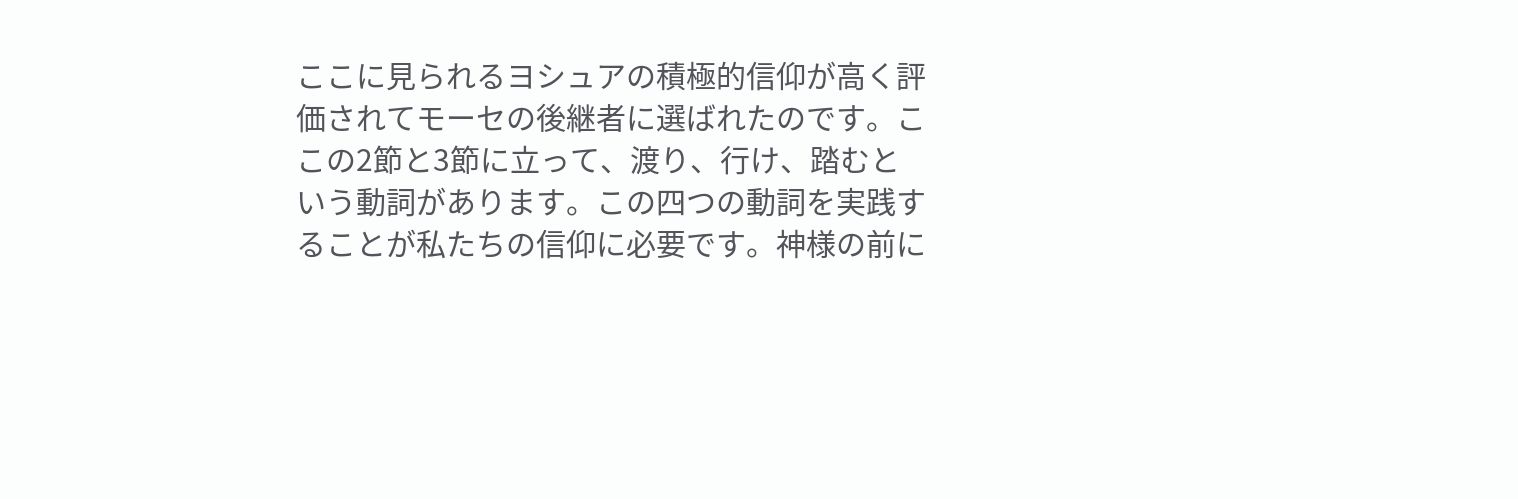ここに見られるヨシュアの積極的信仰が高く評価されてモーセの後継者に選ばれたのです。ここの2節と3節に立って、渡り、行け、踏むという動詞があります。この四つの動詞を実践することが私たちの信仰に必要です。神様の前に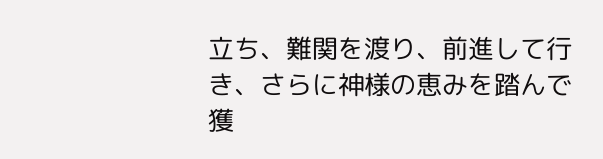立ち、難関を渡り、前進して行き、さらに神様の恵みを踏んで獲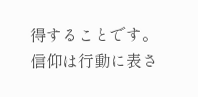得することです。信仰は行動に表さ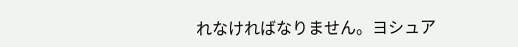れなければなりません。ヨシュア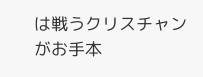は戦うクリスチャンがお手本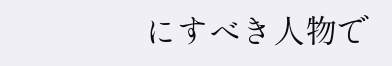にすべき人物で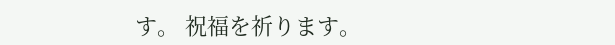す。 祝福を祈ります。